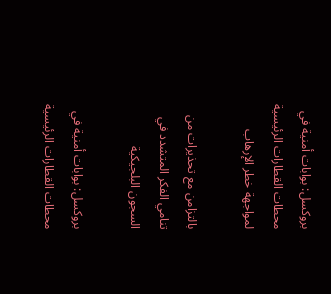بروكسل: بوابات أمنية في محطات القطارات الرئيسية لمواجهة خطر الإرهاب

بالتزامن مع تحذيرات من تنامي الفكر المتشدد في السجون البلجيكية

بروكسل: بوابات أمنية في محطات القطارات الرئيسية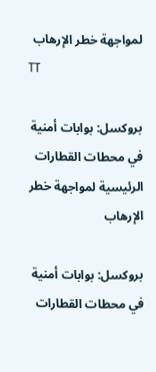لمواجهة خطر الإرهاب
TT

بروكسل: بوابات أمنية في محطات القطارات الرئيسية لمواجهة خطر الإرهاب

بروكسل: بوابات أمنية في محطات القطارات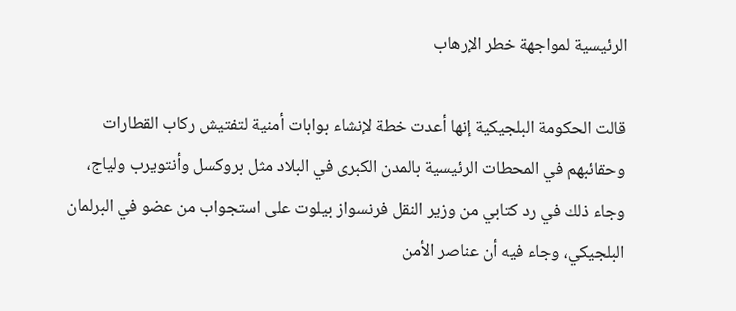الرئيسية لمواجهة خطر الإرهاب

قالت الحكومة البلجيكية إنها أعدت خطة لإنشاء بوابات أمنية لتفتيش ركاب القطارات وحقائبهم في المحطات الرئيسية بالمدن الكبرى في البلاد مثل بروكسل وأنتويرب ولياج، وجاء ذلك في رد كتابي من وزير النقل فرنسواز بيلوت على استجواب من عضو في البرلمان البلجيكي، وجاء فيه أن عناصر الأمن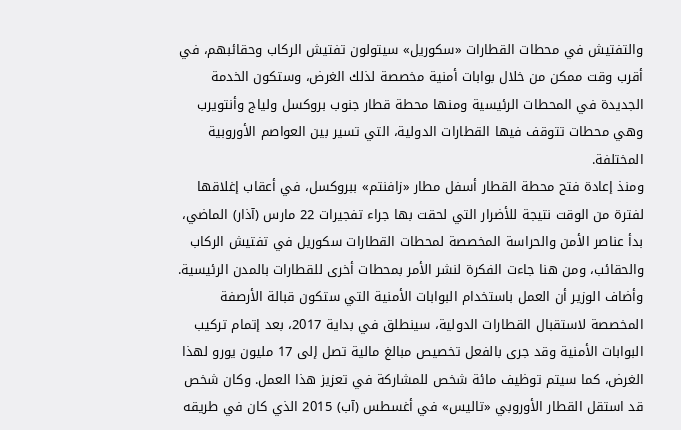والتفتيش في محطات القطارات «سكوريل» سيتولون تفتيش الركاب وحقائبهم، في أقرب وقت ممكن من خلال بوابات أمنية مخصصة لذلك الغرض، وستكون الخدمة الجديدة في المحطات الرئيسية ومنها محطة قطار جنوب بروكسل ولياج وأنتويرب وهي محطات تتوقف فيها القطارات الدولية، التي تسير بين العواصم الأوروبية المختلفة.
ومنذ إعادة فتح محطة القطار أسفل مطار «زافنتم» ببروكسل، في أعقاب إغلاقها لفترة من الوقت نتيجة للأضرار التي لحقت بها جراء تفجيرات 22 مارس (آذار) الماضي، بدأ عناصر الأمن والحراسة المخصصة لمحطات القطارات سكوريل في تفتيش الركاب والحقائب، ومن هنا جاءت الفكرة لنشر الأمر بمحطات أخرى للقطارات بالمدن الرئيسية. وأضاف الوزير أن العمل باستخدام البوابات الأمنية التي ستكون قبالة الأرصفة المخصصة لاستقبال القطارات الدولية، سينطلق في بداية 2017، بعد إتمام تركيب البوابات الأمنية وقد جرى بالفعل تخصيص مبالغ مالية تصل إلى 17 مليون يورو لهذا الغرض، كما سيتم توظيف مائة شخص للمشاركة في تعزيز هذا العمل. وكان شخص قد استقل القطار الأوروبي «تاليس» في أغسطس (آب) 2015 الذي كان في طريقه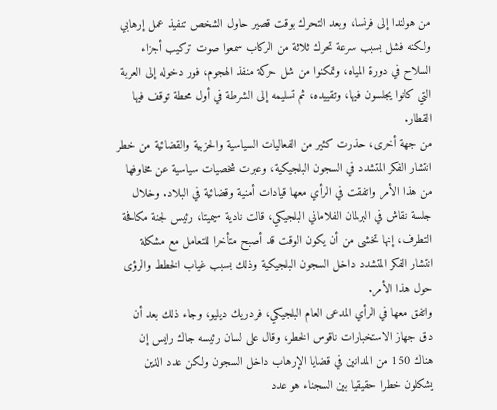من هولندا إلى فرنسا، وبعد التحرك بوقت قصير حاول الشخص تنفيذ عمل إرهابي ولكنه فشل بسبب سرعة تحرك ثلاثة من الركاب سمعوا صوت تركيب أجزاء السلاح في دورة المياه، وتمكنوا من شل حركة منفذ الهجوم، فور دخوله إلى العربة التي كانوا يجلسون فيها، وتقييده، ثم تسليمه إلى الشرطة في أول محطة توقف فيها القطار.
من جهة أخرى، حذرت كثير من الفعاليات السياسية والحزبية والقضائية من خطر انتشار الفكر المتشدد في السجون البلجيكية، وعبرت شخصيات سياسية عن مخاوفها من هذا الأمر واتفقت في الرأي معها قيادات أمنية وقضائية في البلاد. وخلال جلسة نقاش في البرلمان الفلاماني البلجيكي، قالت نادية سيميتا، رئيس لجنة مكافحة التطرف، إنها تخشى من أن يكون الوقت قد أصبح متأخرا للتعامل مع مشكلة انتشار الفكر المتشدد داخل السجون البلجيكية وذلك بسبب غياب الخطط والرؤى حول هذا الأمر.
واتفق معها في الرأي المدعى العام البلجيكي، فردريك ديليو، وجاء ذلك بعد أن دق جهاز الاستخبارات ناقوس الخطر، وقال على لسان رئيسه جاك رايس إن هناك 150 من المدانين في قضايا الإرهاب داخل السجون ولكن عدد الذين يشكلون خطرا حقيقيا بين السجناء هو عدد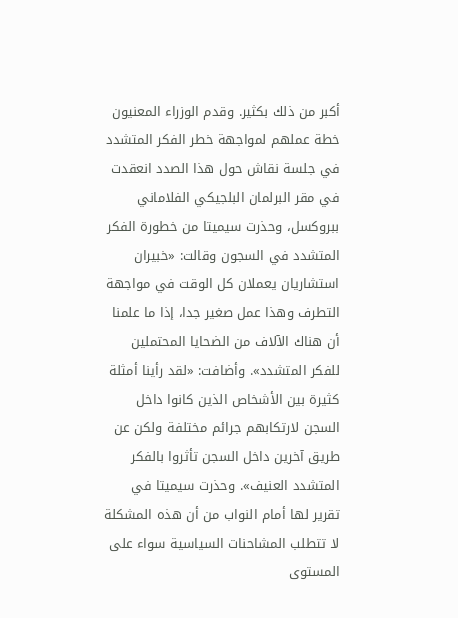أكبر من ذلك بكثير. وقدم الوزراء المعنيون خطة عملهم لمواجهة خطر الفكر المتشدد في جلسة نقاش حول هذا الصدد انعقدت في مقر البرلمان البلجيكي الفلاماني ببروكسل، وحذرت سيميتا من خطورة الفكر المتشدد في السجون وقالت: «خبيران استشاريان يعملان كل الوقت في مواجهة التطرف وهذا عمل صغير جدا، إذا ما علمنا أن هناك الآلاف من الضحايا المحتملين للفكر المتشدد». وأضافت: «لقد رأينا أمثلة كثيرة بين الأشخاص الذين كانوا داخل السجن لارتكابهم جرائم مختلفة ولكن عن طريق آخرين داخل السجن تأثروا بالفكر المتشدد العنيف». وحذرت سيميتا في تقرير لها أمام النواب من أن هذه المشكلة لا تتطلب المشاحنات السياسية سواء على المستوى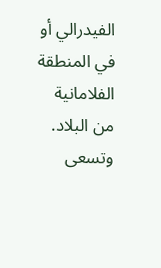الفيدرالي أو في المنطقة الفلامانية من البلاد. وتسعى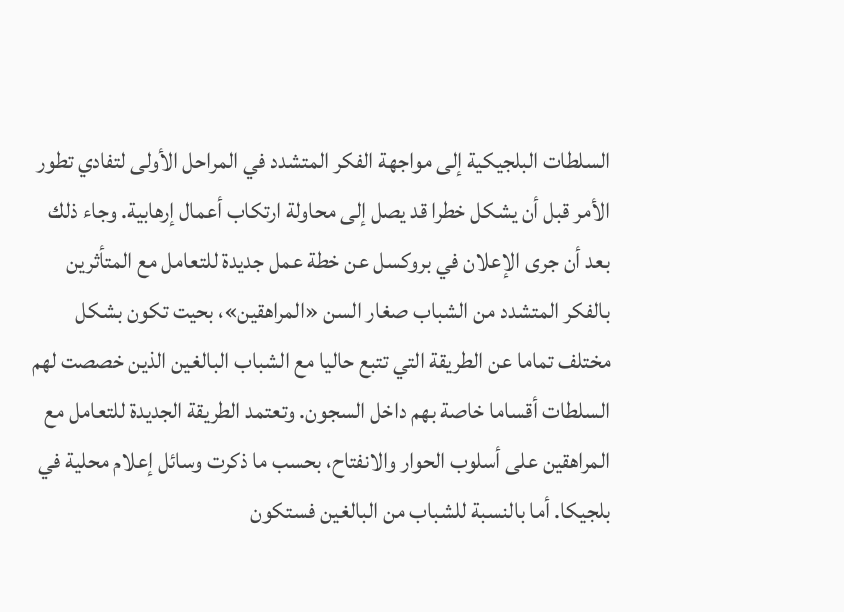السلطات البلجيكية إلى مواجهة الفكر المتشدد في المراحل الأولى لتفادي تطور الأمر قبل أن يشكل خطرا قد يصل إلى محاولة ارتكاب أعمال إرهابية. وجاء ذلك بعد أن جرى الإعلان في بروكسل عن خطة عمل جديدة للتعامل مع المتأثرين بالفكر المتشدد من الشباب صغار السن «المراهقين»، بحيت تكون بشكل مختلف تماما عن الطريقة التي تتبع حاليا مع الشباب البالغين الذين خصصت لهم السلطات أقساما خاصة بهم داخل السجون. وتعتمد الطريقة الجديدة للتعامل مع المراهقين على أسلوب الحوار والانفتاح، بحسب ما ذكرت وسائل إعلام محلية في بلجيكا. أما بالنسبة للشباب من البالغين فستكون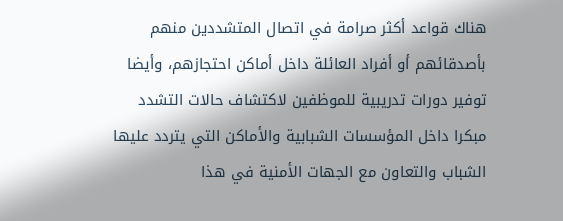هناك قواعد أكثر صرامة في اتصال المتشددين منهم بأصدقائهم أو أفراد العائلة داخل أماكن احتجازهم، وأيضا توفير دورات تدريبية للموظفين لاكتشاف حالات التشدد مبكرا داخل المؤسسات الشبابية والأماكن التي يتردد عليها الشباب والتعاون مع الجهات الأمنية في هذا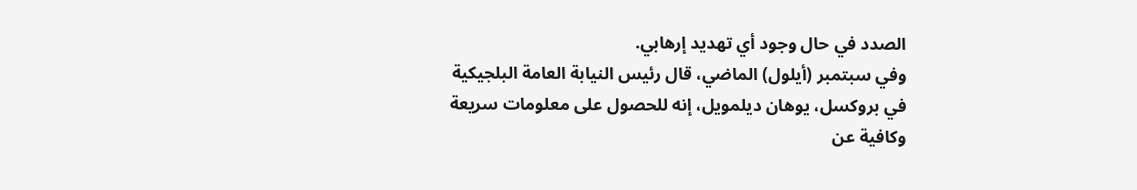الصدد في حال وجود أي تهديد إرهابي.
وفي سبتمبر (أيلول) الماضي، قال رئيس النيابة العامة البلجيكية في بروكسل، يوهان ديلمويل، إنه للحصول على معلومات سريعة وكافية عن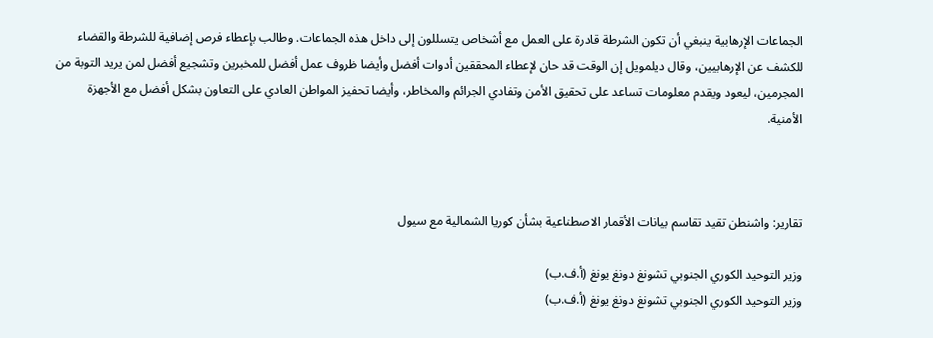الجماعات الإرهابية ينبغي أن تكون الشرطة قادرة على العمل مع أشخاص يتسللون إلى داخل هذه الجماعات. وطالب بإعطاء فرص إضافية للشرطة والقضاء للكشف عن الإرهابيين، وقال ديلمويل إن الوقت قد حان لإعطاء المحققين أدوات أفضل وأيضا ظروف عمل أفضل للمخبرين وتشجيع أفضل لمن يريد التوبة من المجرمين، ليعود ويقدم معلومات تساعد على تحقيق الأمن وتفادي الجرائم والمخاطر، وأيضا تحفيز المواطن العادي على التعاون بشكل أفضل مع الأجهزة الأمنية.



تقارير: واشنطن تقيد تقاسم بيانات الأقمار الاصطناعية بشأن كوريا الشمالية مع سيول

وزير التوحيد الكوري الجنوبي تشونغ دونغ يونغ (أ.ف.ب)
وزير التوحيد الكوري الجنوبي تشونغ دونغ يونغ (أ.ف.ب)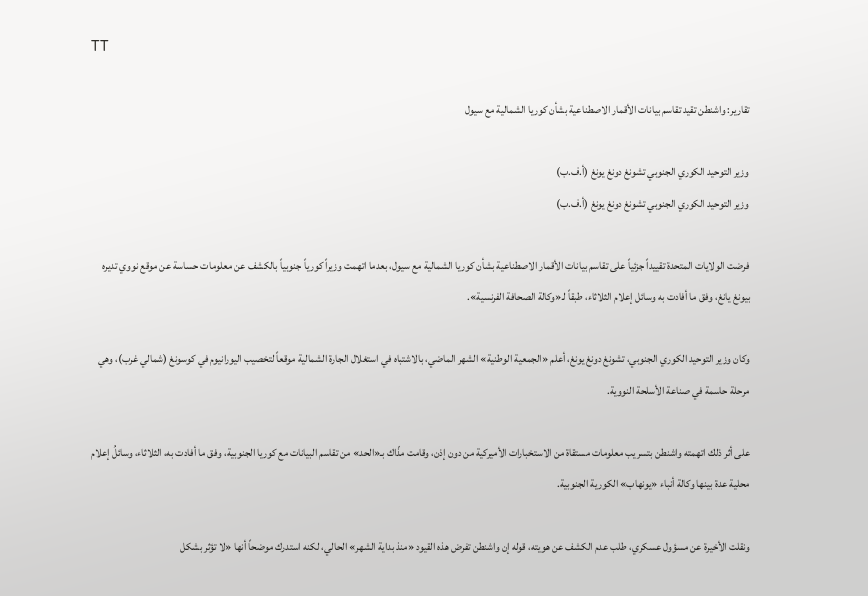TT

تقارير: واشنطن تقيد تقاسم بيانات الأقمار الاصطناعية بشأن كوريا الشمالية مع سيول

وزير التوحيد الكوري الجنوبي تشونغ دونغ يونغ (أ.ف.ب)
وزير التوحيد الكوري الجنوبي تشونغ دونغ يونغ (أ.ف.ب)

فرضت الولايات المتحدة تقييداً جزئياً على تقاسم بيانات الأقمار الاصطناعية بشأن كوريا الشمالية مع سيول، بعدما اتهمت وزيراً كورياً جنوبياً بالكشف عن معلومات حساسة عن موقع نووي تديره بيونغ يانغ، وفق ما أفادت به وسائل إعلام الثلاثاء، طبقاً لـ«وكالة الصحافة الفرنسية».

وكان وزير التوحيد الكوري الجنوبي، تشونغ دونغ يونغ، أعلم «الجمعية الوطنية» الشهر الماضي، بالاشتباه في استغلال الجارة الشمالية موقعاً لتخصيب اليورانيوم في كوسونغ (شمالي غرب)، وهي مرحلة حاسمة في صناعة الأسلحة النووية.

على أثر ذلك اتهمته واشنطن بتسريب معلومات مستقاة من الاستخبارات الأميركية من دون إذن، وقامت مذّاك بـ«الحد» من تقاسم البيانات مع كوريا الجنوبية، وفق ما أفادت به، الثلاثاء، وسائلُ إعلام محلية عدة بينها وكالة أنباء «يونهاب» الكورية الجنوبية.

ونقلت الأخيرة عن مسؤول عسكري، طلب عدم الكشف عن هويته، قوله إن واشنطن تفرض هذه القيود «منذ بداية الشهر» الحالي، لكنه استدرك موضحاً أنها «لا تؤثر بشكل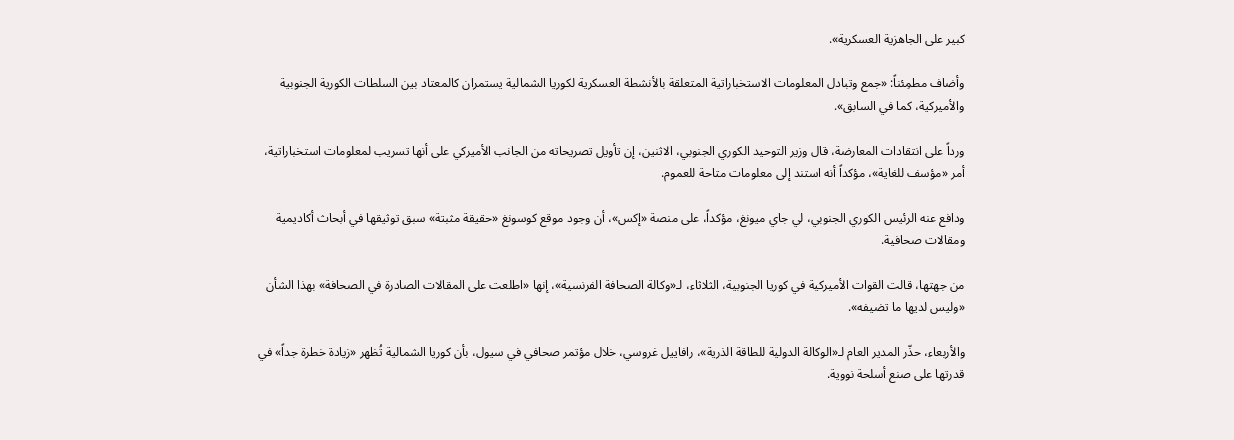كبير على الجاهزية العسكرية».

وأضاف مطمِئناً: «جمع وتبادل المعلومات الاستخباراتية المتعلقة بالأنشطة العسكرية لكوريا الشمالية يستمران كالمعتاد بين السلطات الكورية الجنوبية والأميركية، كما في السابق».

ورداً على انتقادات المعارضة، قال وزير التوحيد الكوري الجنوبي، الاثنين، إن تأويل تصريحاته من الجانب الأميركي على أنها تسريب لمعلومات استخباراتية، أمر «مؤسف للغاية»، مؤكداً أنه استند إلى معلومات متاحة للعموم.

ودافع عنه الرئيس الكوري الجنوبي، لي جاي ميونغ، مؤكداً، على منصة «إكس»، أن وجود موقع كوسونغ «حقيقة مثبتة» سبق توثيقها في أبحاث أكاديمية ومقالات صحافية.

من جهتها، قالت القوات الأميركية في كوريا الجنوبية، الثلاثاء، لـ«وكالة الصحافة الفرنسية»، إنها «اطلعت على المقالات الصادرة في الصحافة» بهذا الشأن «وليس لديها ما تضيفه».

والأربعاء، حذّر المدير العام لـ«الوكالة الدولية للطاقة الذرية»، رافاييل غروسي، خلال مؤتمر صحافي في سيول، بأن كوريا الشمالية تُظهر «زيادة خطرة جداً» في قدرتها على صنع أسلحة نووية.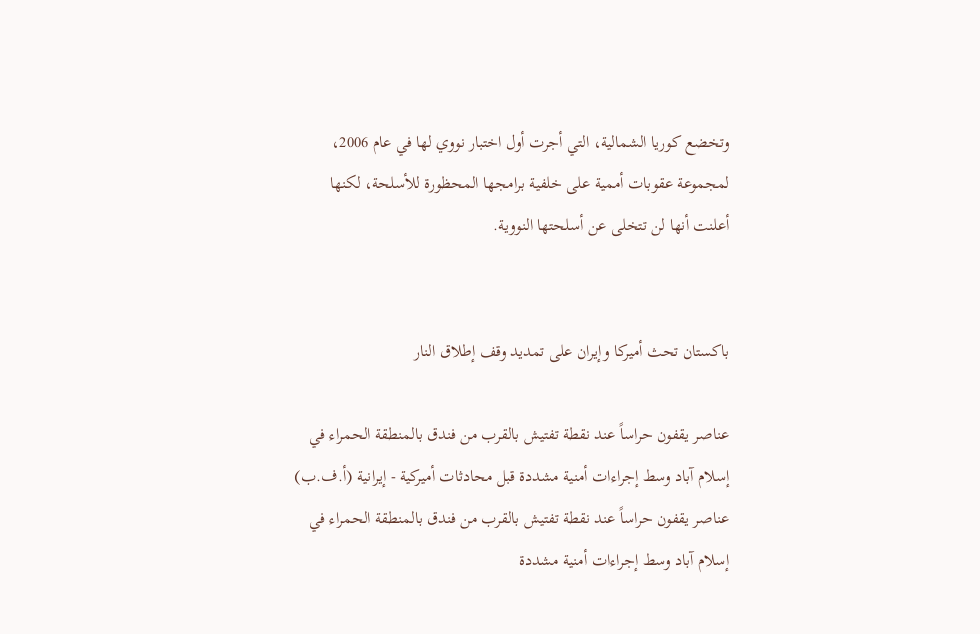وتخضع كوريا الشمالية، التي أجرت أول اختبار نووي لها في عام 2006، لمجموعة عقوبات أممية على خلفية برامجها المحظورة للأسلحة، لكنها أعلنت أنها لن تتخلى عن أسلحتها النووية.


باكستان تحث أميركا وإيران على تمديد وقف إطلاق النار

عناصر يقفون حراساً عند نقطة تفتيش بالقرب من فندق بالمنطقة الحمراء في إسلام آباد وسط إجراءات أمنية مشددة قبل محادثات أميركية - إيرانية (أ.ف.ب)
عناصر يقفون حراساً عند نقطة تفتيش بالقرب من فندق بالمنطقة الحمراء في إسلام آباد وسط إجراءات أمنية مشددة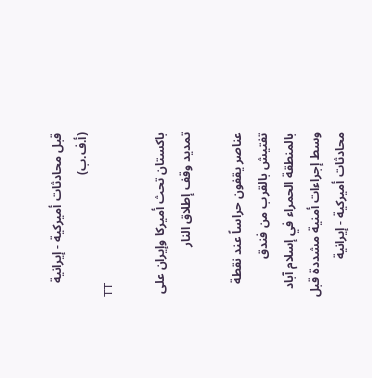قبل محادثات أميركية - إيرانية (أ.ف.ب)
TT

باكستان تحث أميركا وإيران على تمديد وقف إطلاق النار

عناصر يقفون حراساً عند نقطة تفتيش بالقرب من فندق بالمنطقة الحمراء في إسلام آباد وسط إجراءات أمنية مشددة قبل محادثات أميركية - إيرانية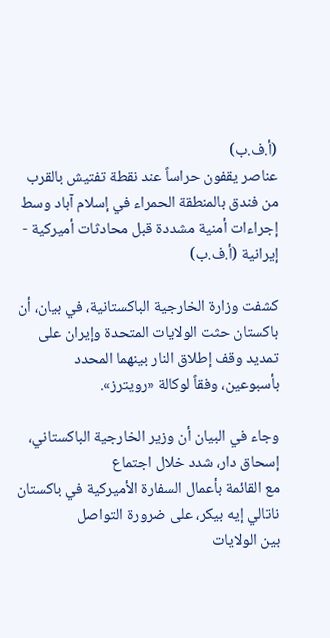(أ.ف.ب)
عناصر يقفون حراساً عند نقطة تفتيش بالقرب من فندق بالمنطقة الحمراء في إسلام آباد وسط إجراءات أمنية مشددة قبل محادثات أميركية - إيرانية (أ.ف.ب)

كشفت وزارة الخارجية الباكستانية، في بيان، أن باكستان حثت الولايات المتحدة وإيران ‌على تمديد وقف ‌إطلاق النار ‌بينهما المحدد بأسبوعين، وفقاً لوكالة «رويترز».

وجاء في البيان أن وزير الخارجية الباكستاني، إسحاق دار، شدد خلال اجتماع مع ‌القائمة ‌بأعمال السفارة ‌الأميركية في ‌باكستان ناتالي إيه بيكر، على ضرورة التواصل بين ‌الولايات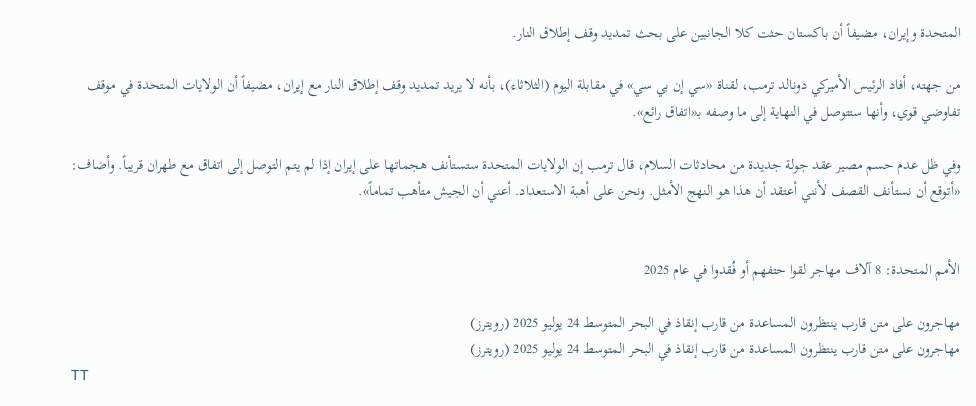المتحدة وإيران، مضيفاً أن باكستان حثت كلا الجانبين على بحث تمديد وقف إطلاق النار.

من جهته، أفاد الرئيس الأميركي دونالد ترمب، لقناة «سي إن بي سي» في مقابلة اليوم (الثلاثاء)، بأنه لا يريد تمديد وقف إطلاق النار مع إيران، مضيفاً أن ‌الولايات المتحدة في ‌موقف تفاوضي ‌قوي، وأنها ستتوصل في النهاية إلى ما وصفه بـ«اتفاق رائع».

وفي ظل ‌عدم حسم مصير ‌عقد جولة جديدة من محادثات السلام، قال ترمب إن الولايات المتحدة ‌ستستأنف هجماتها على إيران إذا لم يتم التوصل إلى اتفاق مع طهران قريباً. وأضاف: «أتوقع أن نستأنف القصف لأنني أعتقد أن هذا هو النهج الأمثل. ونحن على أهبة الاستعداد. أعني أن الجيش متأهب تماماً».


الأمم المتحدة: 8 آلاف مهاجر لقوا حتفهم أو فُقدوا في عام 2025

مهاجرون على متن قارب ينتظرون المساعدة من قارب إنقاذ في البحر المتوسط 24 يوليو 2025 (رويترز)
مهاجرون على متن قارب ينتظرون المساعدة من قارب إنقاذ في البحر المتوسط 24 يوليو 2025 (رويترز)
TT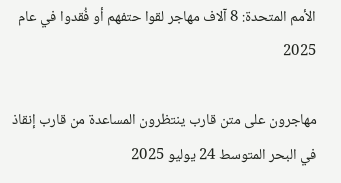الأمم المتحدة: 8 آلاف مهاجر لقوا حتفهم أو فُقدوا في عام 2025

مهاجرون على متن قارب ينتظرون المساعدة من قارب إنقاذ في البحر المتوسط 24 يوليو 2025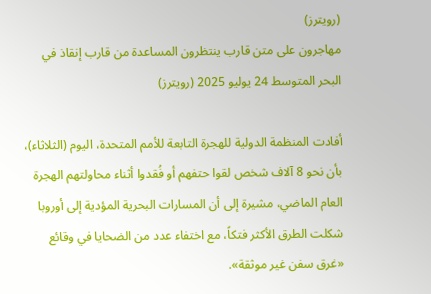(رويترز)
مهاجرون على متن قارب ينتظرون المساعدة من قارب إنقاذ في البحر المتوسط 24 يوليو 2025 (رويترز)

أفادت المنظمة الدولية للهجرة التابعة للأمم المتحدة، اليوم (الثلاثاء)، بأن نحو 8 آلاف شخص لقوا حتفهم أو فُقدوا أثناء محاولتهم الهجرة العام الماضي، مشيرة إلى أن المسارات البحرية المؤدية إلى أوروبا شكلت الطرق الأكثر فتكاً، مع اختفاء عدد من الضحايا في وقائع «غرق سفن غير موثقة».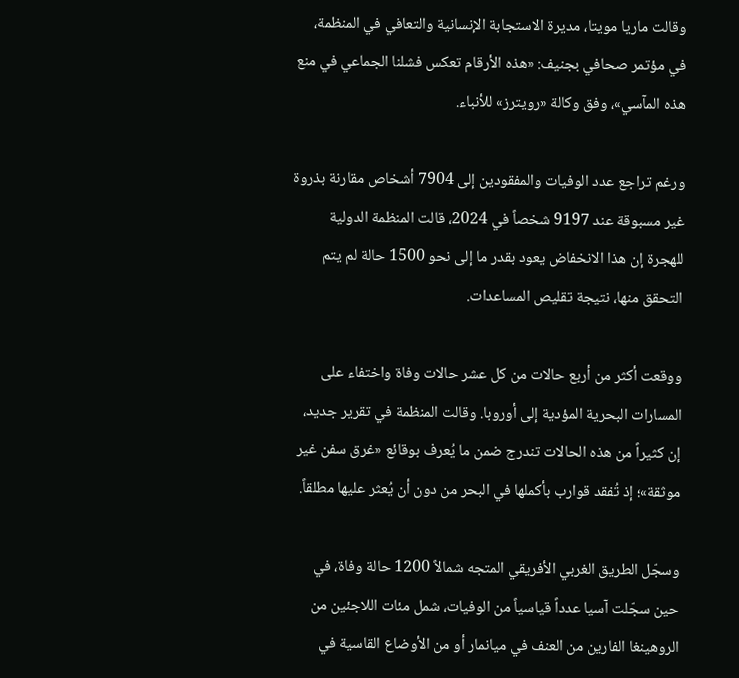وقالت ماريا مويتا، مديرة الاستجابة الإنسانية والتعافي في المنظمة، في مؤتمر صحافي بجنيف: «هذه الأرقام تعكس فشلنا الجماعي في منع هذه المآسي»، وفق وكالة «رويترز» للأنباء.

ورغم تراجع عدد الوفيات والمفقودين إلى 7904 أشخاص مقارنة بذروة غير مسبوقة عند 9197 شخصاً في 2024، قالت المنظمة الدولية للهجرة إن هذا الانخفاض يعود بقدر ما إلى نحو 1500 حالة لم يتم التحقق منها، نتيجة تقليص المساعدات.

ووقعت أكثر من أربع حالات من كل عشر حالات وفاة واختفاء على المسارات البحرية المؤدية إلى أوروبا. وقالت المنظمة في تقرير جديد، إن كثيراً من هذه الحالات تندرج ضمن ما يُعرف بوقائع «غرق سفن غير موثقة»؛ إذ تُفقد قوارب بأكملها في البحر من دون أن يُعثر عليها مطلقاً.

وسجّل الطريق الغربي الأفريقي المتجه شمالاً 1200 حالة وفاة، في حين سجّلت آسيا عدداً قياسياً من الوفيات، شمل مئات اللاجئين من الروهينغا الفارين من العنف في ميانمار أو من الأوضاع القاسية في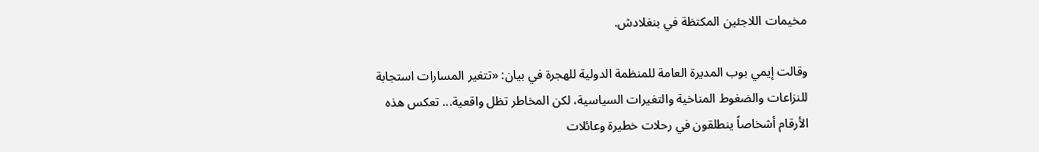مخيمات اللاجئين المكتظة في بنغلادش.

وقالت إيمي بوب المديرة العامة للمنظمة الدولية للهجرة في بيان: «تتغير المسارات استجابة للنزاعات والضغوط المناخية والتغيرات السياسية، لكن المخاطر تظل واقعية... تعكس هذه الأرقام أشخاصاً ينطلقون في رحلات خطيرة وعائلات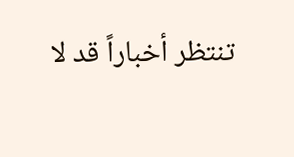تنتظر أخباراً قد لا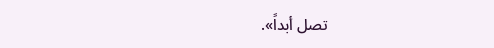تصل أبداً».